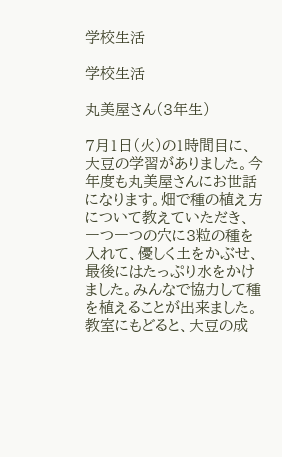学校生活

学校生活

丸美屋さん(3年生)

7月1日(火)の1時間目に、大豆の学習がありました。今年度も丸美屋さんにお世話になります。畑で種の植え方について教えていただき、一つ一つの穴に3粒の種を入れて、優しく土をかぶせ、最後にはたっぷり水をかけました。みんなで協力して種を植えることが出来ました。教室にもどると、大豆の成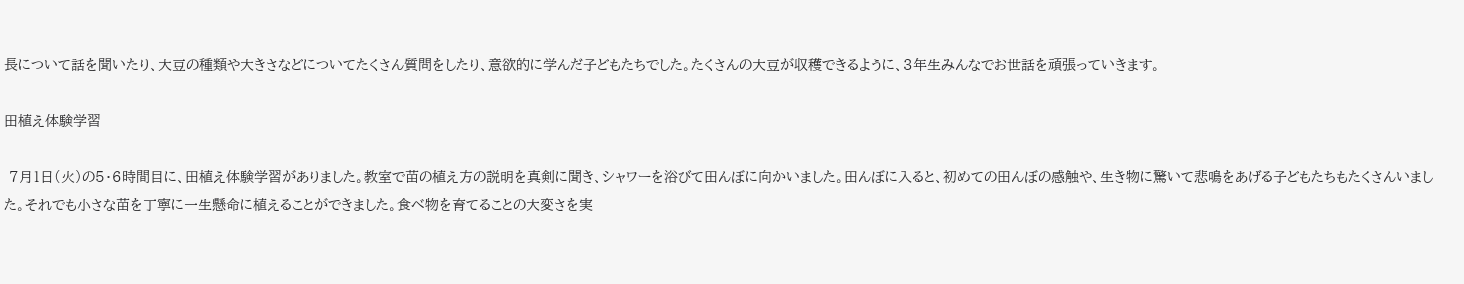長について話を聞いたり、大豆の種類や大きさなどについてたくさん質問をしたり、意欲的に学んだ子どもたちでした。たくさんの大豆が収穫できるように、3年生みんなでお世話を頑張っていきます。

田植え体験学習

 7月1日(火)の5・6時間目に、田植え体験学習がありました。教室で苗の植え方の説明を真剣に聞き、シャワーを浴びて田んぼに向かいました。田んぼに入ると、初めての田んぼの感触や、生き物に驚いて悲鳴をあげる子どもたちもたくさんいました。それでも小さな苗を丁寧に一生懸命に植えることができました。食べ物を育てることの大変さを実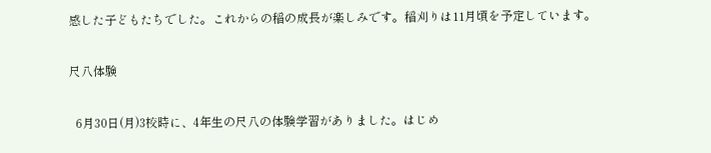感した子どもたちでした。これからの稲の成長が楽しみです。稲刈りは11月頃を予定しています。

尺八体験

  6月30日(月)3校時に、4年生の尺八の体験学習がありました。はじめ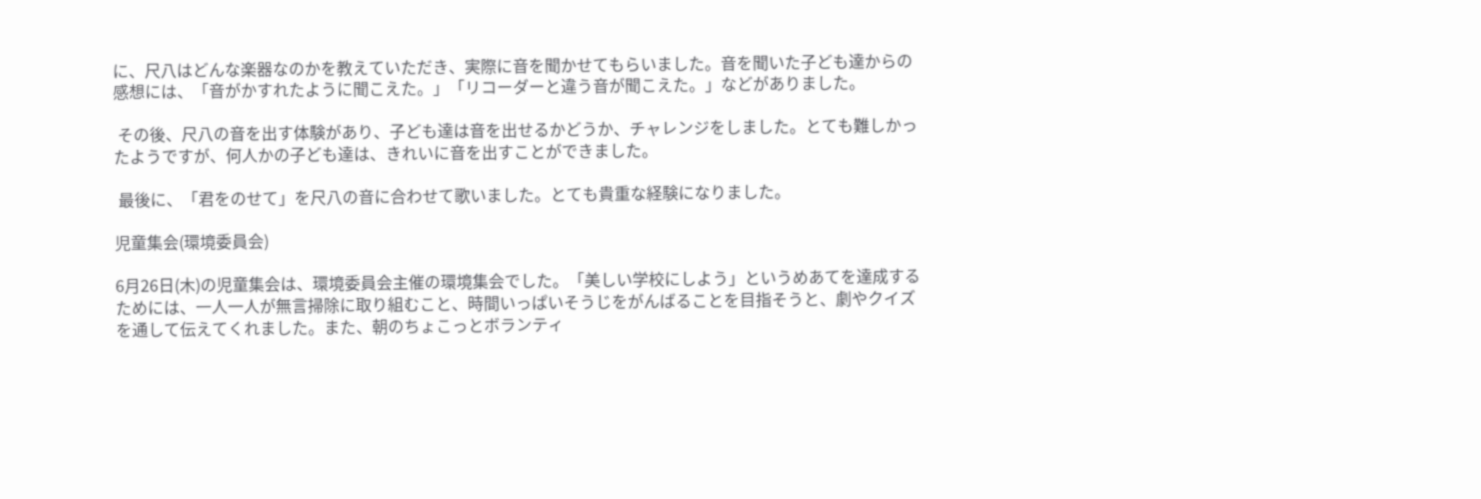に、尺八はどんな楽器なのかを教えていただき、実際に音を聞かせてもらいました。音を聞いた子ども達からの感想には、「音がかすれたように聞こえた。」「リコーダーと違う音が聞こえた。」などがありました。

 その後、尺八の音を出す体験があり、子ども達は音を出せるかどうか、チャレンジをしました。とても難しかったようですが、何人かの子ども達は、きれいに音を出すことができました。

 最後に、「君をのせて」を尺八の音に合わせて歌いました。とても貴重な経験になりました。

児童集会(環境委員会)

6月26日(木)の児童集会は、環境委員会主催の環境集会でした。「美しい学校にしよう」というめあてを達成するためには、一人一人が無言掃除に取り組むこと、時間いっぱいそうじをがんばることを目指そうと、劇やクイズを通して伝えてくれました。また、朝のちょこっとボランティ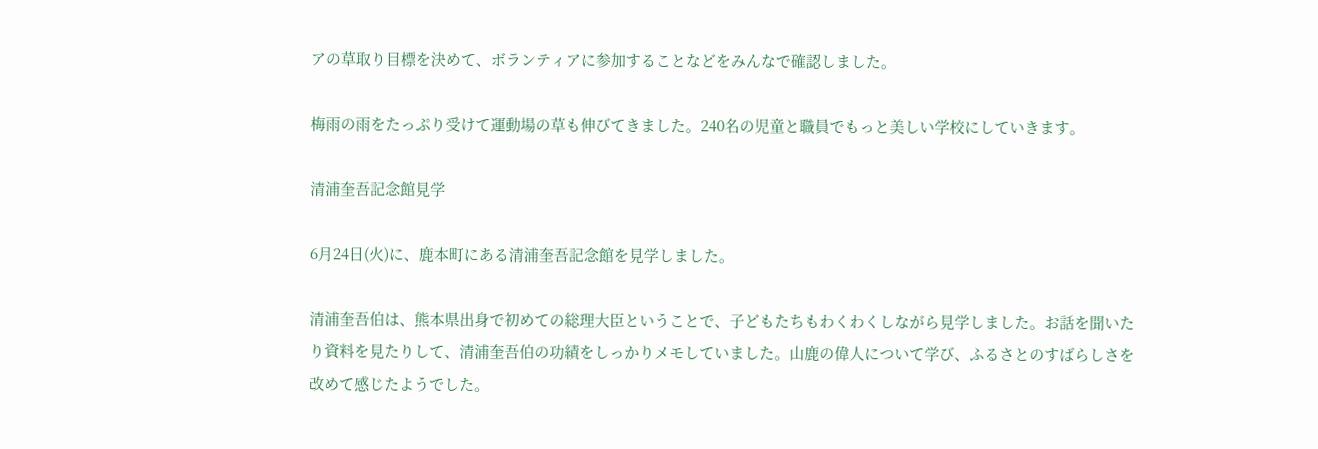アの草取り目標を決めて、ボランティアに参加することなどをみんなで確認しました。

梅雨の雨をたっぷり受けて運動場の草も伸びてきました。240名の児童と職員でもっと美しい学校にしていきます。

清浦奎吾記念館見学

6月24日(火)に、鹿本町にある清浦奎吾記念館を見学しました。

清浦奎吾伯は、熊本県出身で初めての総理大臣ということで、子どもたちもわくわくしながら見学しました。お話を聞いたり資料を見たりして、清浦奎吾伯の功績をしっかりメモしていました。山鹿の偉人について学び、ふるさとのすばらしさを改めて感じたようでした。